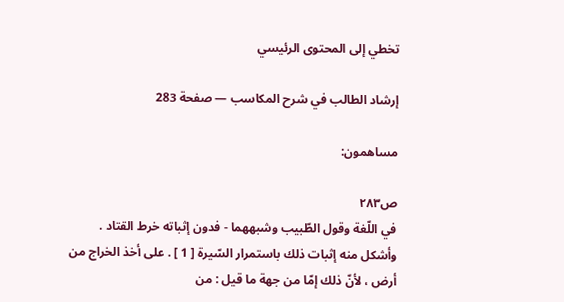تخطي إلى المحتوى الرئيسي

إرشاد الطالب في شرح المكاسب — صفحة 283

مساهمون:

ص٢٨٣
في اللّغة وقول الطّبيب وشبههما - فدون إثباته خرط القتاد . وأشكل منه إثبات ذلك باستمرار السّيرة [ 1 ] . على أخذ الخراج من أرض ، لأنّ ذلك إمّا من جهة ما قيل : من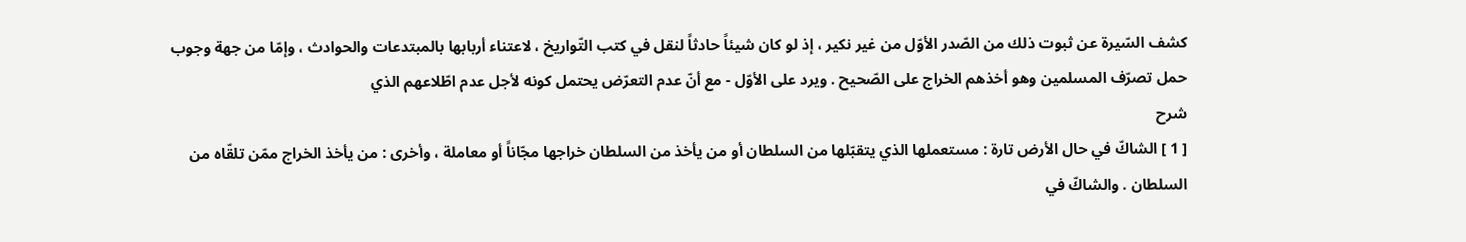كشف السّيرة عن ثبوت ذلك من الصّدر الأوّل من غير نكير ، إذ لو كان شيئاً حادثاً لنقل في كتب التّواريخ ، لاعتناء أربابها بالمبتدعات والحوادث ، وإمّا من جهة وجوب حمل تصرّف المسلمين وهو أخذهم الخراج على الصّحيح . ويرد على الأوّل - مع أنّ عدم التعرّض يحتمل كونه لأجل عدم اطّلاعهم الذي
شرح
[ 1 ] الشاكّ في حال الأرض تارة : مستعملها الذي يتقبّلها من السلطان أو من يأخذ من السلطان خراجها مجّاناً أو معاملة ، وأخرى : من يأخذ الخراج ممّن تلقّاه من السلطان . والشاكّ في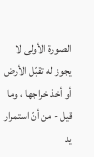الصورة الأولى لا يجوز له تقبّل الأرض أو أخذ خراجها ، وما قيل - من أنّ استمرار يد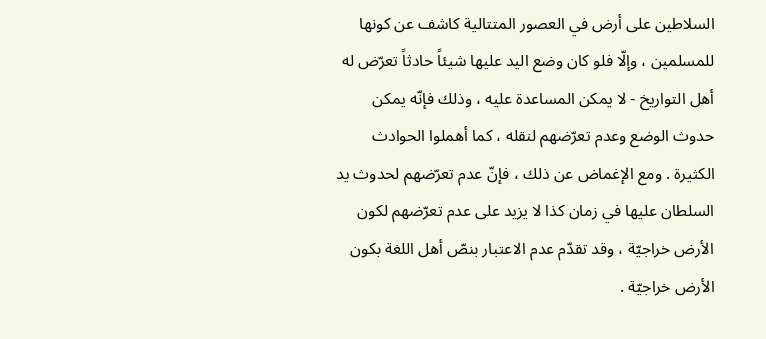السلاطين على أرض في العصور المتتالية كاشف عن كونها للمسلمين ، وإلّا فلو كان وضع اليد عليها شيئاً حادثاً تعرّض له أهل التواريخ - لا يمكن المساعدة عليه ، وذلك فإنّه يمكن حدوث الوضع وعدم تعرّضهم لنقله ، كما أهملوا الحوادث الكثيرة . ومع الإغماض عن ذلك ، فإنّ عدم تعرّضهم لحدوث يد السلطان عليها في زمان كذا لا يزيد على عدم تعرّضهم لكون الأرض خراجيّة ، وقد تقدّم عدم الاعتبار بنصّ أهل اللغة بكون الأرض خراجيّة .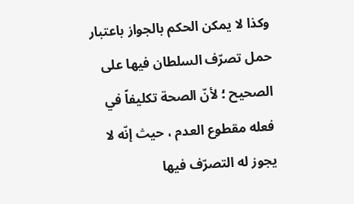وكذا لا يمكن الحكم بالجواز باعتبار حمل تصرّف السلطان فيها على الصحيح ؛ لأنّ الصحة تكليفاً في فعله مقطوع العدم ، حيث إنّه لا يجوز له التصرّف فيها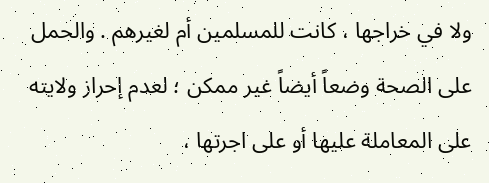ولا في خراجها ، كانت للمسلمين أم لغيرهم . والحمل على الصحة وضعاً أيضاً غير ممكن ؛ لعدم إحراز ولايته على المعاملة عليها أو على اجرتها ،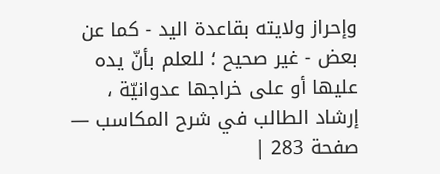وإحراز ولايته بقاعدة اليد - كما عن بعض - غير صحيح ؛ للعلم بأنّ يده عليها أو على خراجها عدوانيّة ،
إرشاد الطالب في شرح المكاسب — صفحة 283 |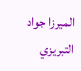الميرزا جواد التبريزي